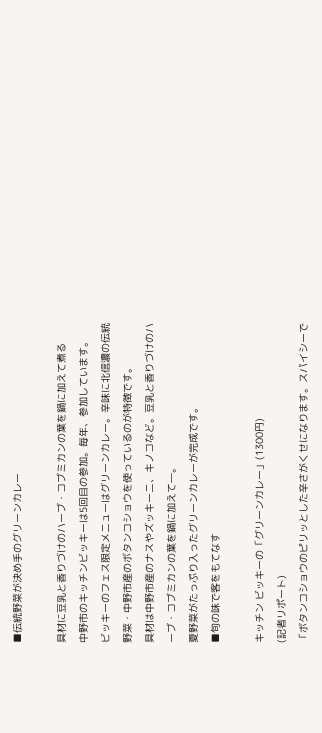■伝統野菜が決め手のグリーンカレー

具材に豆乳と香りづけのハーブ・コブミカンの葉を鍋に加えて煮る
中野市のキッチンビッキーは5回目の参加。毎年、参加しています。
ビッキーのフェス限定メニューはグリーンカレー。辛味に北信濃の伝統野菜・中野市産のボタンコショウを使っているのが特徴です。
具材は中野市産のナスやズッキーニ、キノコなど。豆乳と香りづけのハーブ・コブミカンの葉を鍋に加えて―。
夏野菜がたっぷり入ったグリーンカレーが完成です。
■旬の味で客をもてなす

キッチン ビッキーの「グリーンカレー」(1300円)
(記者リポート)
「ボタンコショウのピリッとした辛さがくせになります。スパイシーで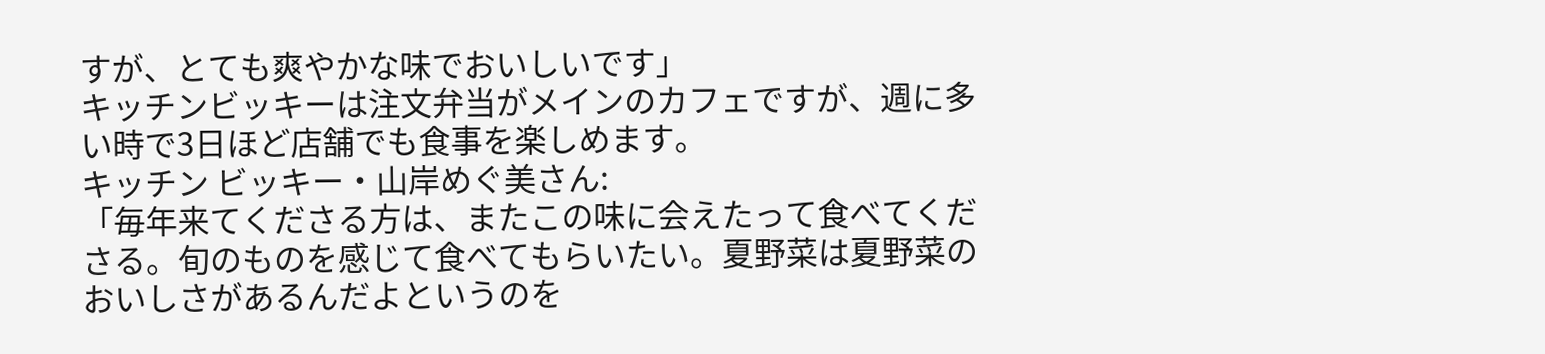すが、とても爽やかな味でおいしいです」
キッチンビッキーは注文弁当がメインのカフェですが、週に多い時で3日ほど店舗でも食事を楽しめます。
キッチン ビッキー・山岸めぐ美さん:
「毎年来てくださる方は、またこの味に会えたって食べてくださる。旬のものを感じて食べてもらいたい。夏野菜は夏野菜のおいしさがあるんだよというのを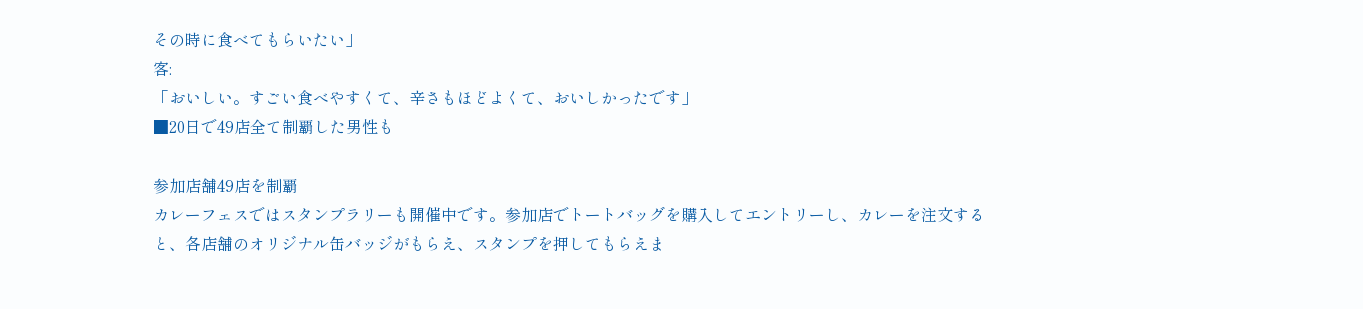その時に食べてもらいたい」
客:
「おいしい。すごい食べやすくて、辛さもほどよくて、おいしかったです」
■20日で49店全て制覇した男性も

参加店舗49店を制覇
カレーフェスではスタンプラリーも開催中です。参加店でトートバッグを購入してエントリーし、カレーを注文すると、各店舗のオリジナル缶バッジがもらえ、スタンプを押してもらえま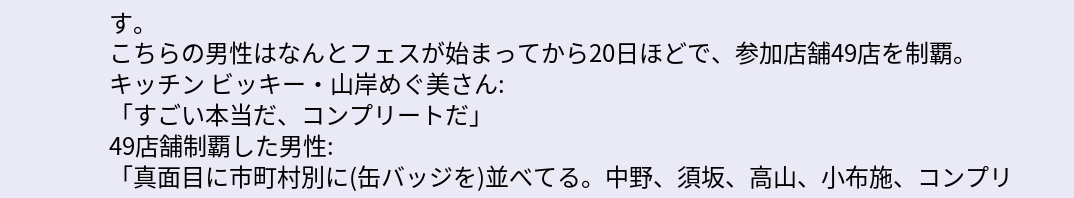す。
こちらの男性はなんとフェスが始まってから20日ほどで、参加店舗49店を制覇。
キッチン ビッキー・山岸めぐ美さん:
「すごい本当だ、コンプリートだ」
49店舗制覇した男性:
「真面目に市町村別に(缶バッジを)並べてる。中野、須坂、高山、小布施、コンプリ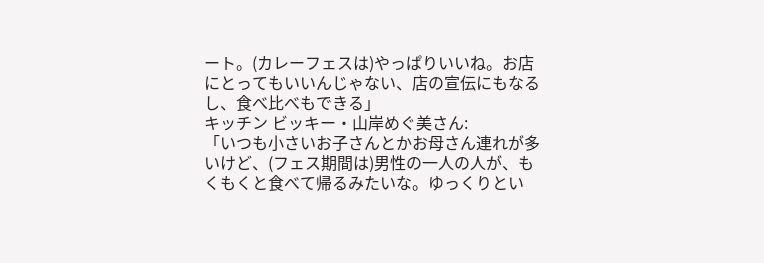ート。(カレーフェスは)やっぱりいいね。お店にとってもいいんじゃない、店の宣伝にもなるし、食べ比べもできる」
キッチン ビッキー・山岸めぐ美さん:
「いつも小さいお子さんとかお母さん連れが多いけど、(フェス期間は)男性の一人の人が、もくもくと食べて帰るみたいな。ゆっくりとい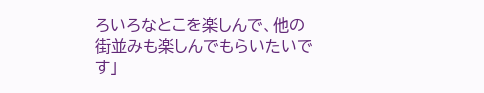ろいろなとこを楽しんで、他の街並みも楽しんでもらいたいです」